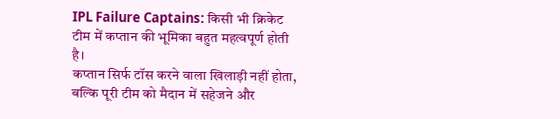IPL Failure Captains: किसी भी क्रिकेट टीम में कप्तान की भूमिका बहुत महत्वपूर्ण होती है।
कप्तान सिर्फ टॉस करने वाला खिलाड़ी नहीं होता, बल्कि पूरी टीम को मैदान में सहेजने और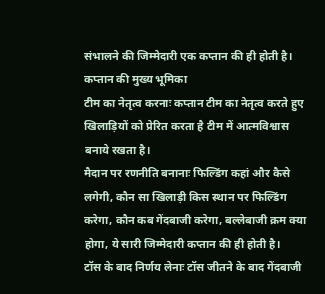संभालने की जिम्मेदारी एक कप्तान की ही होती है।
कप्तान की मुख्य भूमिका
टीम का नेतृत्व करनाः कप्तान टीम का नेतृत्व करते हुए खिलाड़ियों को प्रेरित करता है टीम में आत्मविश्वास बनाये रखता है।
मैदान पर रणनीति बनानाः फिल्डिंग कहां और कैसे लगेगी, कौन सा खिलाड़ी किस स्थान पर फिल्डिंग करेगा, कौन कब गेंदबाजी करेगा, बल्लेबाजी क्रम क्या होगा, ये सारी जिम्मेदारी कप्तान की ही होती है।
टॉस के बाद निर्णय लेनाः टॉस जीतने के बाद गेंदबाजी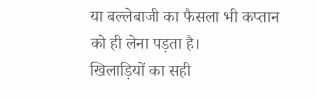या बल्लेबाजी का फैसला भी कप्तान को ही लेना पड़ता है।
खिलाड़ियों का सही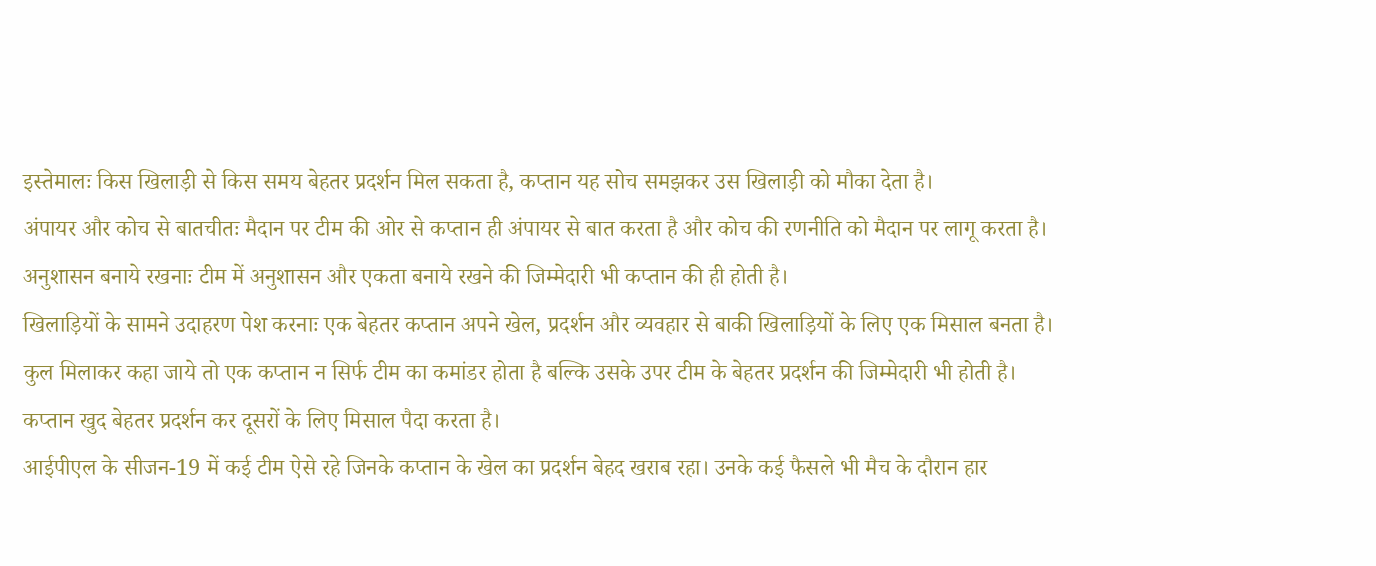इस्तेमालः किस खिलाड़ी से किस समय बेहतर प्रदर्शन मिल सकता है, कप्तान यह सोच समझकर उस खिलाड़ी को मौका देता है।
अंपायर और कोच से बातचीतः मैदान पर टीम की ओर से कप्तान ही अंपायर से बात करता है और कोच की रणनीति को मैदान पर लागू करता है।
अनुशासन बनाये रखनाः टीम में अनुशासन और एकता बनाये रखने की जिम्मेदारी भी कप्तान की ही होती है।
खिलाड़ियों के सामने उदाहरण पेश करनाः एक बेहतर कप्तान अपने खेल, प्रदर्शन और व्यवहार से बाकी खिलाड़ियों के लिए एक मिसाल बनता है।
कुल मिलाकर कहा जाये तो एक कप्तान न सिर्फ टीम का कमांडर होता है बल्कि उसके उपर टीम के बेहतर प्रदर्शन की जिम्मेदारी भी होती है।
कप्तान खुद बेहतर प्रदर्शन कर दूसरों के लिए मिसाल पैदा करता है।
आईपीएल के सीजन-19 में कई टीम ऐसे रहे जिनके कप्तान के खेल का प्रदर्शन बेहद खराब रहा। उनके कई फैसले भी मैच के दौरान हार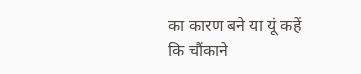का कारण बने या यूं कहें कि चौंकाने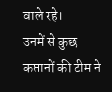वाले रहे।
उनमें से कुछ कप्तानों की टीम ने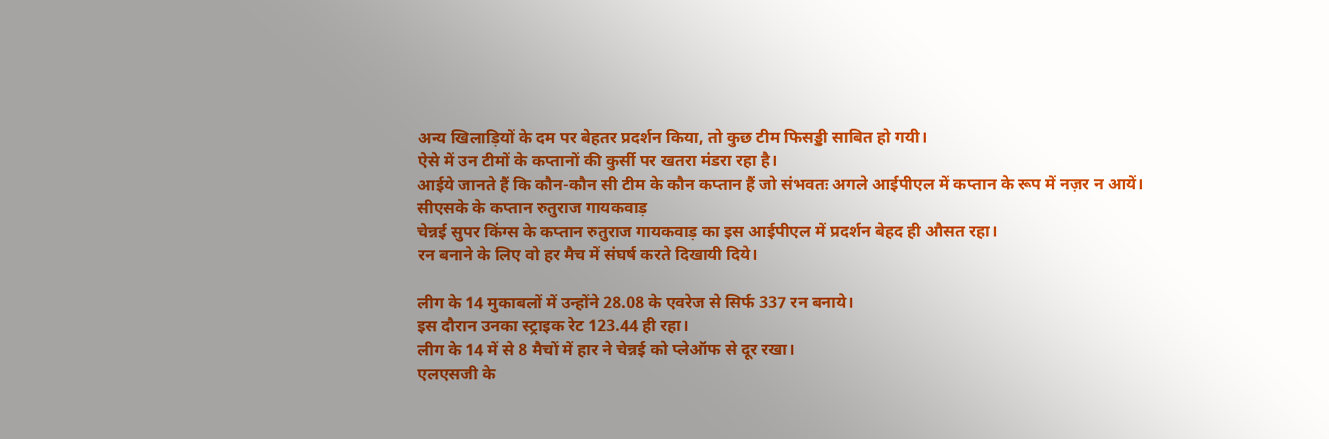अन्य खिलाड़ियों के दम पर बेहतर प्रदर्शन किया, तो कुछ टीम फिसड्डी साबित हो गयी।
ऐसे में उन टीमों के कप्तानों की कुर्सी पर खतरा मंडरा रहा है।
आईये जानते हैं कि कौन-कौन सी टीम के कौन कप्तान हैं जो संभवतः अगले आईपीएल में कप्तान के रूप में नज़र न आयें।
सीएसके के कप्तान रुतुराज गायकवाड़
चेन्नई सुपर किंग्स के कप्तान रुतुराज गायकवाड़ का इस आईपीएल में प्रदर्शन बेहद ही औसत रहा।
रन बनाने के लिए वो हर मैच में संघर्ष करते दिखायी दिये।

लीग के 14 मुकाबलों में उन्होंने 28.08 के एवरेज से सिर्फ 337 रन बनाये।
इस दौरान उनका स्ट्राइक रेट 123.44 ही रहा।
लीग के 14 में से 8 मैचों में हार ने चेन्नई को प्लेऑफ से दूर रखा।
एलएसजी के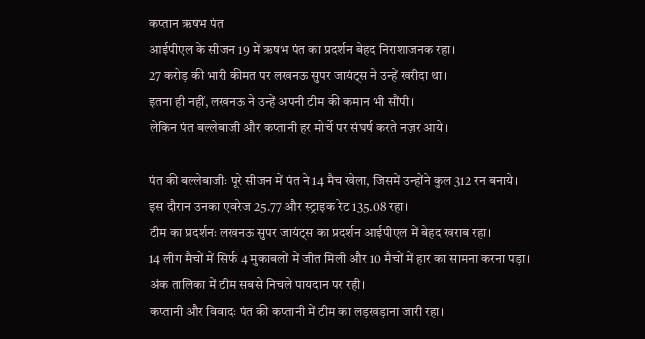कप्तान ऋषभ पंत
आईपीएल के सीजन 19 में ऋषभ पंत का प्रदर्शन बेहद निराशाजनक रहा।
27 करोड़ की भारी कीमत पर लखनऊ सुपर जायंट्स ने उन्हें खरीदा था।
इतना ही नहीं, लखनऊ ने उन्हें अपनी टीम की कमान भी सौंपी।
लेकिन पंत बल्लेबाजी और कप्तानी हर मोर्चे पर संघर्ष करते नज़र आये।

पंत की बल्लेबाजीः पूरे सीजन में पंत ने 14 मैच खेला, जिसमें उन्होंने कुल 312 रन बनाये।
इस दौरान उनका एवरेज 25.77 और स्ट्राइक रेट 135.08 रहा।
टीम का प्रदर्शनः लखनऊ सुपर जायंट्स का प्रदर्शन आईपीएल में बेहद खराब रहा।
14 लीग मैचों में सिर्फ 4 मुकाबलों में जीत मिली और 10 मैचों में हार का सामना करना पड़ा।
अंक तालिका में टीम सबसे निचले पायदान पर रही।
कप्तानी और विवादः पंत की कप्तानी में टीम का लड़खड़ाना जारी रहा।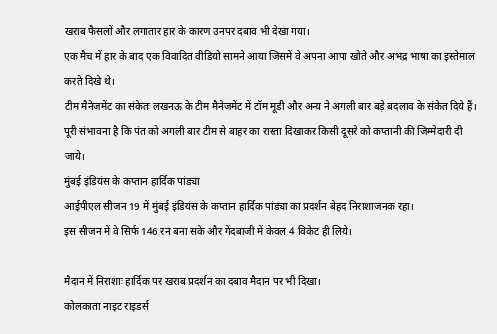खराब फैसलों और लगातार हार के कारण उनपर दबाव भी देखा गया।
एक मैच में हार के बाद एक विवादित वीडियो सामने आया जिसमें वे अपना आपा खोते और अभद्र भाषा का इस्तेमाल करते दिखे थे।
टीम मैनेजमेंट का संकेतः लखनऊ के टीम मैनेजमेंट में टॉम मूडी और अन्य ने अगली बार बड़े बदलाव के संकेत दिये हैं।
पूरी संभावना है कि पंत को अगली बार टीम से बाहर का रास्ता दिखाकर किसी दूसरे को कप्तानी की जिम्मेदारी दी जाये।
मुंबई इंडियंस के कप्तान हार्दिक पांड्या
आईपीएल सीजन 19 में मुंबई इंडियंस के कप्तान हार्दिक पांड्या का प्रदर्शन बेहद निराशाजनक रहा।
इस सीजन में वे सिर्फ 146 रन बना सके और गेंदबाजी में केवल 4 विकेट ही लिये।

मैदान में निराशाः हार्दिक पर खराब प्रदर्शन का दबाव मैदान पर भी दिखा।
कोलकाता नाइट राइडर्स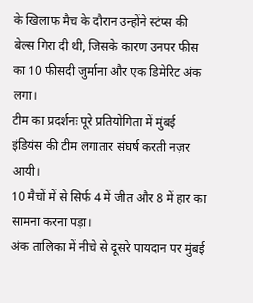के खिलाफ मैच के दौरान उन्होंने स्टंप्स की बेल्स गिरा दी थी, जिसके कारण उनपर फीस का 10 फीसदी जुर्माना और एक डिमेरिट अंक लगा।
टीम का प्रदर्शनः पूरे प्रतियोगिता में मुंबई इंडियंस की टीम लगातार संघर्ष करती नज़र आयी।
10 मैचों में से सिर्फ 4 में जीत और 8 में हार का सामना करना पड़ा।
अंक तालिका में नीचे से दूसरे पायदान पर मुंबई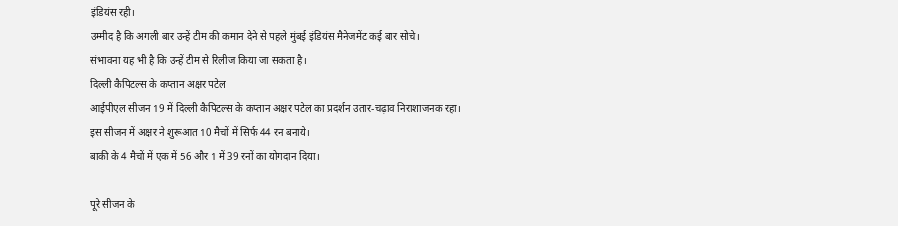इंडियंस रही।
उम्मीद है कि अगली बार उन्हें टीम की कमान देने से पहले मुंबई इंडियंस मैनेजमेंट कई बार सोचे।
संभावना यह भी है कि उन्हें टीम से रिलीज किया जा सकता है।
दिल्ली कैपिटल्स के कप्तान अक्षर पटेल
आईपीएल सीजन 19 में दिल्ली कैपिटल्स के कप्तान अक्षर पटेल का प्रदर्शन उतार-चढ़ाव निराशाजनक रहा।
इस सीजन में अक्षर ने शुरूआत 10 मैचों में सिर्फ 44 रन बनाये।
बाकी के 4 मैचों में एक में 56 और 1 में 39 रनों का योगदान दिया।

पूरे सीजन के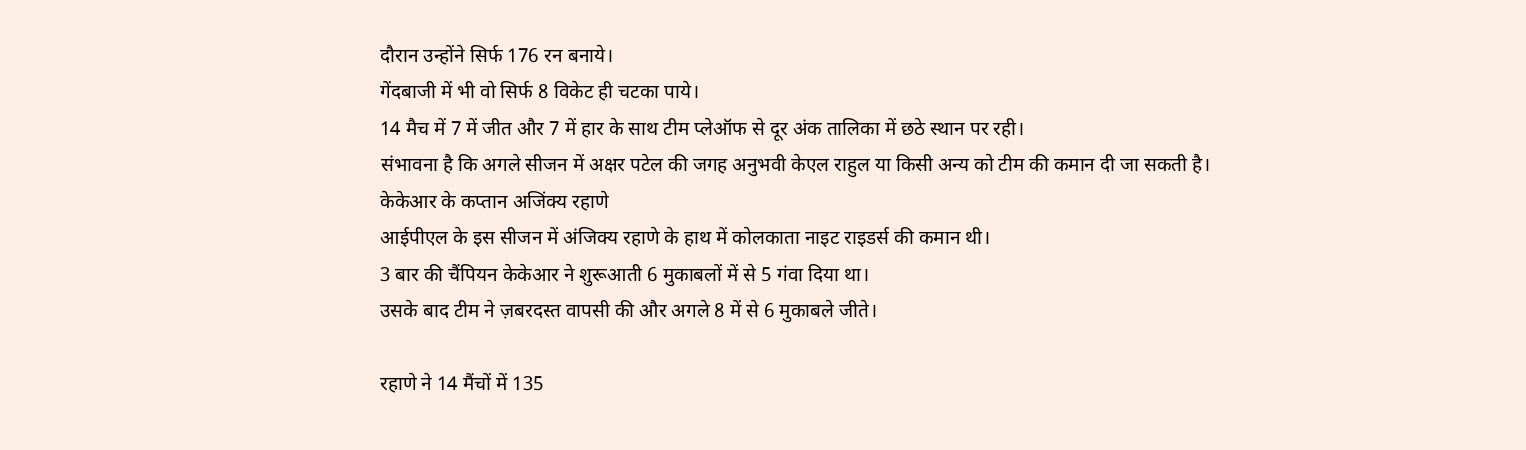दौरान उन्होंने सिर्फ 176 रन बनाये।
गेंदबाजी में भी वो सिर्फ 8 विकेट ही चटका पाये।
14 मैच में 7 में जीत और 7 में हार के साथ टीम प्लेऑफ से दूर अंक तालिका में छठे स्थान पर रही।
संभावना है कि अगले सीजन में अक्षर पटेल की जगह अनुभवी केएल राहुल या किसी अन्य को टीम की कमान दी जा सकती है।
केकेआर के कप्तान अजिंक्य रहाणे
आईपीएल के इस सीजन में अंजिक्य रहाणे के हाथ में कोलकाता नाइट राइडर्स की कमान थी।
3 बार की चैंपियन केकेआर ने शुरूआती 6 मुकाबलों में से 5 गंवा दिया था।
उसके बाद टीम ने ज़बरदस्त वापसी की और अगले 8 में से 6 मुकाबले जीते।

रहाणे ने 14 मैंचों में 135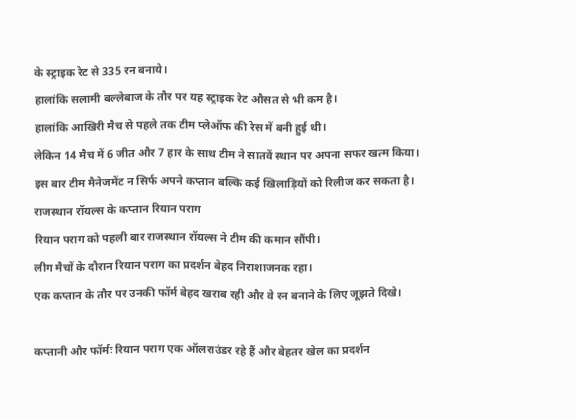के स्ट्राइक रेट से 335 रन बनाये।
हालांकि सलामी बल्लेबाज के तौर पर यह स्ट्राइक रेट औसत से भी कम है।
हालांकि आखिरी मैच से पहले तक टीम प्लेऑफ की रेस में बनी हुई थी।
लेकिन 14 मैच में 6 जीत और 7 हार के साथ टीम ने सातवें स्थान पर अपना सफर खत्म किया।
इस बार टीम मैनेजमेंट न सिर्फ अपने कप्तान बल्कि कई खिलाड़ियों को रिलीज कर सकता है।
राजस्थान रॉयल्स के कप्तान रियान पराग
रियान पराग को पहली बार राजस्थान रॉयल्स ने टीम की कमान सौंपी।
लीग मैचों के दौरान रियान पराग का प्रदर्शन बेहद निराशाजनक रहा।
एक कप्तान के तौर पर उनकी फॉर्म बेहद खराब रही और वे रन बनाने के लिए जूझते दिखे।

कप्तानी और फॉर्मः रियान पराग एक ऑलराउंडर रहे हैं और बेहतर खेल का प्रदर्शन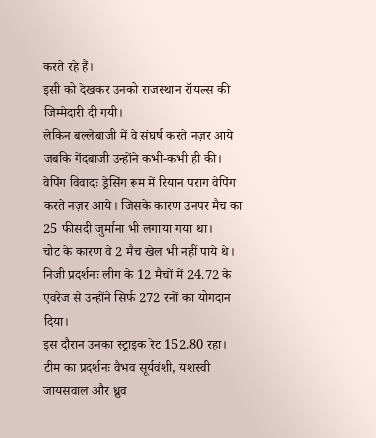करते रहे हैं।
इसी को देखकर उनको राजस्थान रॉयल्स की जिम्मेदारी दी गयी।
लेकिन बल्लेबाजी में वे संघर्ष करते नज़र आये जबकि गेंदबाजी उन्होंने कभी-कभी ही की।
वेपिंग विवादः ड्रेसिंग रूम में रियान पराग वेपिंग करते नज़र आये। जिसके कारण उनपर मैच का 25 फीसदी जुर्माना भी लगाया गया था।
चोट के कारण वे 2 मैच खेल भी नहीं पाये थे।
निजी प्रदर्शनः लीग के 12 मैचों में 24.72 के एवरेज से उन्होंने सिर्फ 272 रनों का योगदान दिया।
इस दौरान उनका स्ट्राइक रेट 152.80 रहा।
टीम का प्रदर्शनः वैभव सूर्यवंशी, यशस्वी जायसवाल और ध्रुव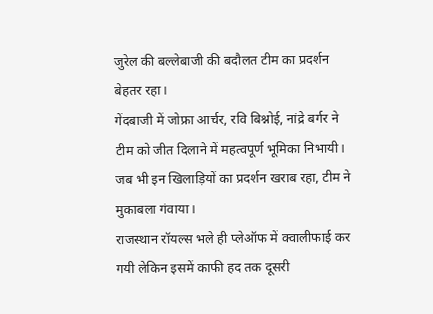जुरेल की बल्लेबाजी की बदौलत टीम का प्रदर्शन बेहतर रहा।
गेंदबाजी में जोफ्रा आर्चर, रवि बिश्नोई, नांद्रे बर्गर ने टीम को जीत दिलाने में महत्वपूर्ण भूमिका निभायी।
जब भी इन खिलाड़ियों का प्रदर्शन खराब रहा, टीम ने मुकाबला गंवाया।
राजस्थान रॉयल्स भले ही प्लेऑफ में क्वालीफाई कर गयी लेकिन इसमें काफी हद तक दूसरी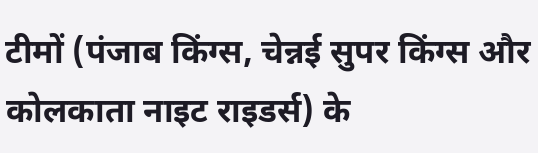टीमों (पंजाब किंग्स, चेन्नई सुपर किंग्स और कोलकाता नाइट राइडर्स) के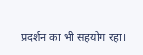प्रदर्शन का भी सहयोग रहा।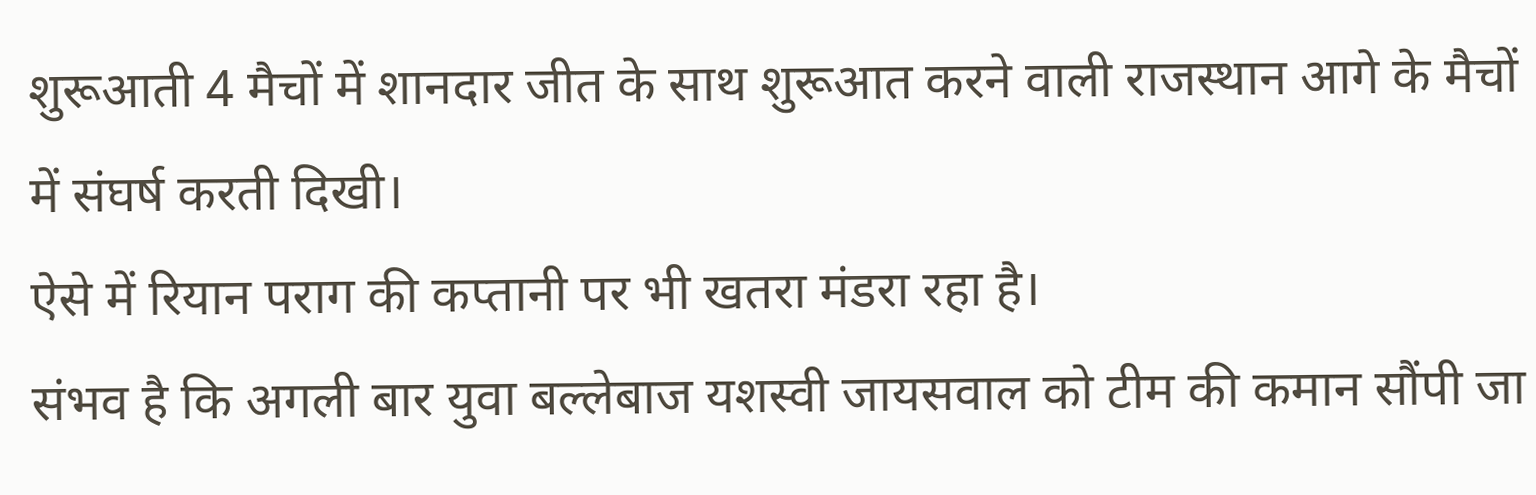शुरूआती 4 मैचों में शानदार जीत के साथ शुरूआत करने वाली राजस्थान आगे के मैचों में संघर्ष करती दिखी।
ऐसे में रियान पराग की कप्तानी पर भी खतरा मंडरा रहा है।
संभव है कि अगली बार युवा बल्लेबाज यशस्वी जायसवाल को टीम की कमान सौंपी जा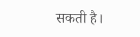सकती है।